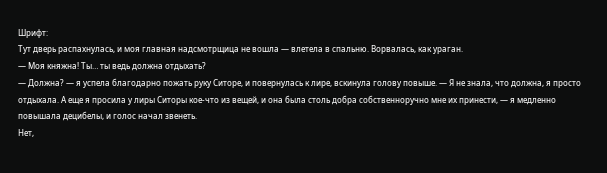Шрифт:
Тут дверь распахнулась, и моя главная надсмотрщица не вошла — влетела в спальню. Ворвалась, как ураган.
— Моя княжна! Ты… ты ведь должна отдыхать?
— Должна? — я успела благодарно пожать руку Ситоре, и повернулась к лире, вскинула голову повыше. — Я не знала, что должна, я просто отдыхала. А еще я просила у лиры Ситоры кое-что из вещей, и она была столь добра собственноручно мне их принести, — я медленно повышала децибелы, и голос начал звенеть.
Нет,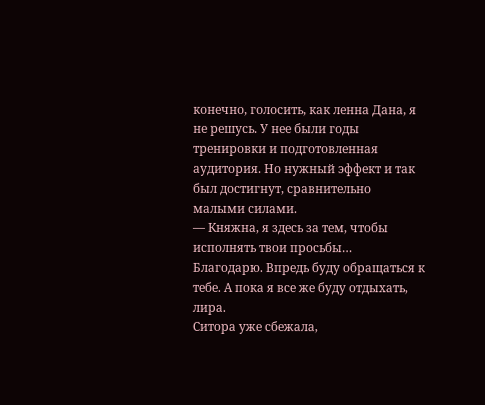конечно, голосить, как ленна Дана, я не решусь. У нее были годы тренировки и подготовленная аудитория. Но нужный эффект и так был достигнут, сравнительно малыми силами.
— Княжна, я здесь за тем, чтобы исполнять твои просьбы…
Благодарю. Впредь буду обращаться к тебе. А пока я все же буду отдыхать, лира.
Ситора уже сбежала,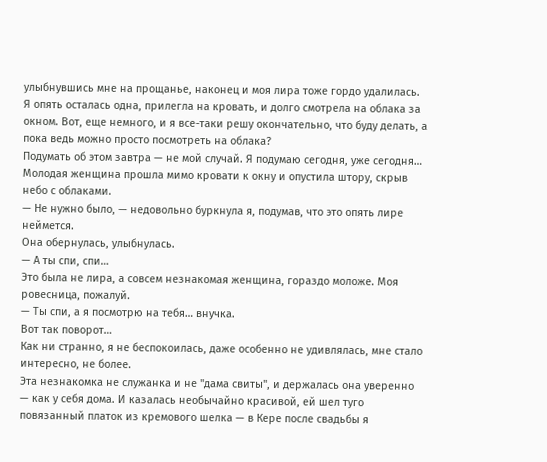улыбнувшись мне на прощанье, наконец и моя лира тоже гордо удалилась. Я опять осталась одна, прилегла на кровать, и долго смотрела на облака за окном. Вот, еще немного, и я все-таки решу окончательно, что буду делать, а пока ведь можно просто посмотреть на облака?
Подумать об этом завтра — не мой случай. Я подумаю сегодня, уже сегодня…
Молодая женщина прошла мимо кровати к окну и опустила штору, скрыв небо с облаками.
— Не нужно было, — недовольно буркнула я, подумав, что это опять лире неймется.
Она обернулась, улыбнулась.
— А ты спи, спи…
Это была не лира, а совсем незнакомая женщина, гораздо моложе. Моя ровесница, пожалуй.
— Ты спи, а я посмотрю на тебя… внучка.
Вот так поворот…
Как ни странно, я не беспокоилась, даже особенно не удивлялась, мне стало интересно, не более.
Эта незнакомка не служанка и не "дама свиты", и держалась она уверенно — как у себя дома. И казалась необычайно красивой, ей шел туго повязанный платок из кремового шелка — в Кере после свадьбы я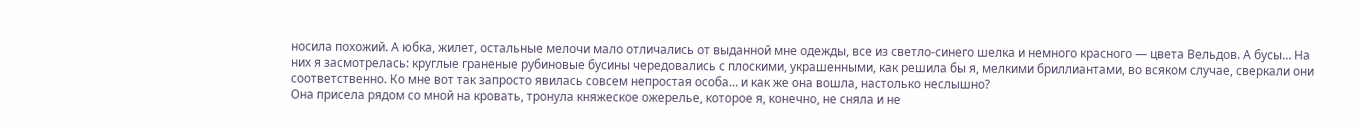носила похожий. А юбка, жилет, остальные мелочи мало отличались от выданной мне одежды, все из светло-синего шелка и немного красного — цвета Вельдов. А бусы… На них я засмотрелась: круглые граненые рубиновые бусины чередовались с плоскими, украшенными, как решила бы я, мелкими бриллиантами, во всяком случае, сверкали они соответственно. Ко мне вот так запросто явилась совсем непростая особа… и как же она вошла, настолько неслышно?
Она присела рядом со мной на кровать, тронула княжеское ожерелье, которое я, конечно, не сняла и не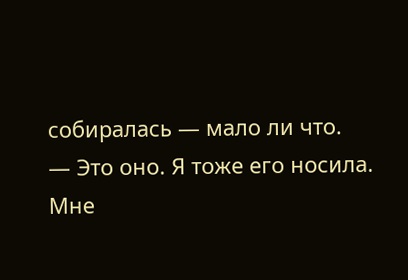собиралась — мало ли что.
— Это оно. Я тоже его носила.
Мне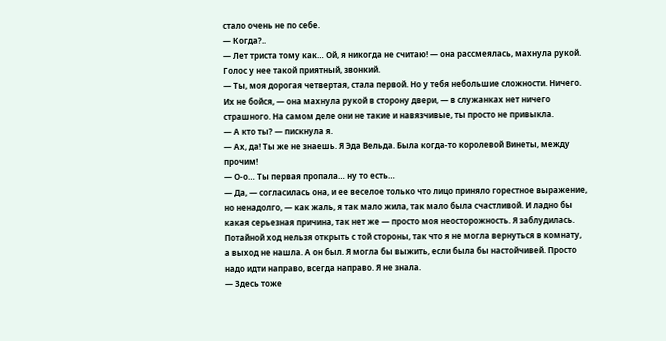стало очень не по себе.
— Когда?..
— Лет триста тому как… Ой, я никогда не считаю! — она рассмеялась, махнула рукой.
Голос у нее такой приятный, звонкий.
— Ты, моя дорогая четвертая, стала первой. Но у тебя небольшие сложности. Ничего. Их не бойся, — она махнула рукой в сторону двери, — в служанках нет ничего страшного. На самом деле они не такие и навязчивые, ты просто не привыкла.
— А кто ты? — пискнула я.
— Ах, да! Ты же не знаешь. Я Эда Вельда. Была когда-то королевой Винеты, между прочим!
— О-о… Ты первая пропала… ну то есть…
— Да, — согласилась она, и ее веселое только что лицо приняло горестное выражение, но ненадолго, — как жаль, я так мало жила, так мало была счастливой. И ладно бы какая серьезная причина, так нет же — просто моя неосторожность. Я заблудилась. Потайной ход нельзя открыть с той стороны, так что я не могла вернуться в комнату, а выход не нашла. А он был. Я могла бы выжить, если была бы настойчивей. Просто надо идти направо, всегда направо. Я не знала.
— Здесь тоже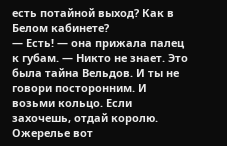есть потайной выход? Как в Белом кабинете?
— Есть! — она прижала палец к губам. — Никто не знает. Это была тайна Вельдов. И ты не говори посторонним. И возьми кольцо. Если захочешь, отдай королю. Ожерелье вот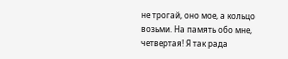не трогай, оно мое, а кольцо возьми. На память обо мне, четвертая! Я так рада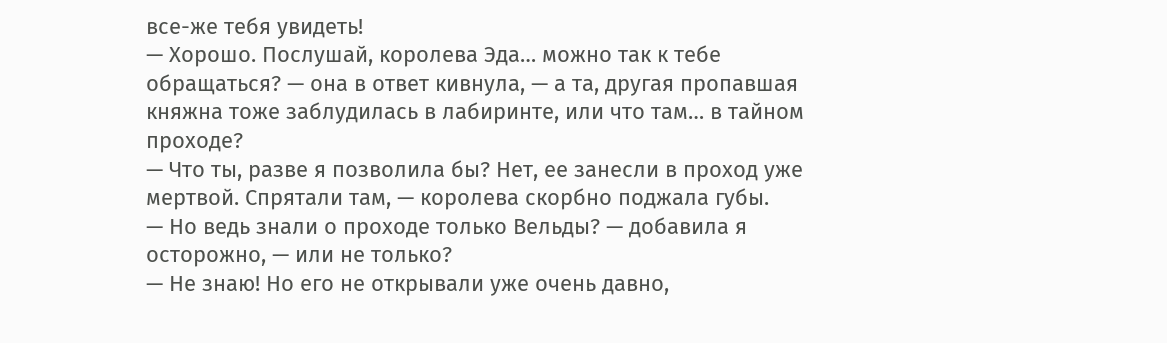все-же тебя увидеть!
— Хорошо. Послушай, королева Эда… можно так к тебе обращаться? — она в ответ кивнула, — а та, другая пропавшая княжна тоже заблудилась в лабиринте, или что там… в тайном проходе?
— Что ты, разве я позволила бы? Нет, ее занесли в проход уже мертвой. Спрятали там, — королева скорбно поджала губы.
— Но ведь знали о проходе только Вельды? — добавила я осторожно, — или не только?
— Не знаю! Но его не открывали уже очень давно,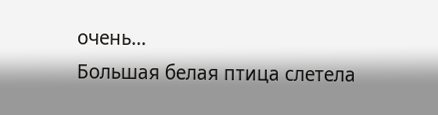очень…
Большая белая птица слетела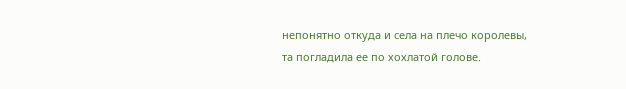непонятно откуда и села на плечо королевы, та погладила ее по хохлатой голове.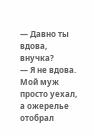— Давно ты вдова, внучка?
— Я не вдова. Мой муж просто уехал, а ожерелье отобрал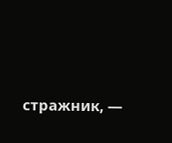стражник, —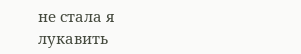не стала я лукавить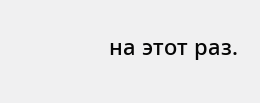на этот раз.